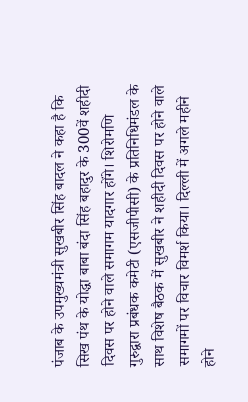पंजाब के उपमुख्यमंत्री सुखबीर सिंह बादल ने कहा है कि सिख पंथ के योद्धा बाबा बंदा सिंह बहादुर के 300वें शहीदी दिवस पर होने वाले समागम यादगार होंगे। शिरोमणि गुरुद्वारा प्रबंधक कमेटी (एसजीपीसी) के प्रतिनिधिमंडल के साथ विशेष बैठक में सुखबीर ने शहीदी दिवस पर होने वाले समागमों पर विचार विमर्श किया। दिल्ली में अगले महीने होने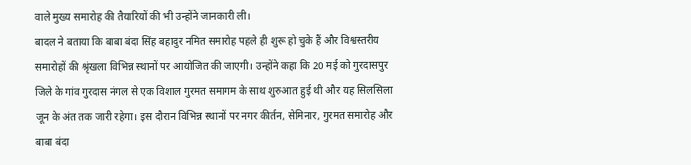वाले मुख्य समारोह की तैयारियों की भी उन्होंने जानकारी ली।
बादल ने बताया कि बाबा बंदा सिंह बहादुर नमित समारोह पहले ही शुरू हो चुके हैं और विश्वस्तरीय समारोहों की श्रृंखला विभिन्न स्थानों पर आयोजित की जाएगी। उन्होंने कहा कि 20 मई को गुरदासपुर जिले के गांव गुरदास नंगल से एक विशाल गुरमत समागम के साथ शुरुआत हुई थी और यह सिलसिला जून के अंत तक जारी रहेगा। इस दौरान विभिन्न स्थानों पर नगर कीर्तन, सेमिनार, गुरमत समारोह और बाबा बंदा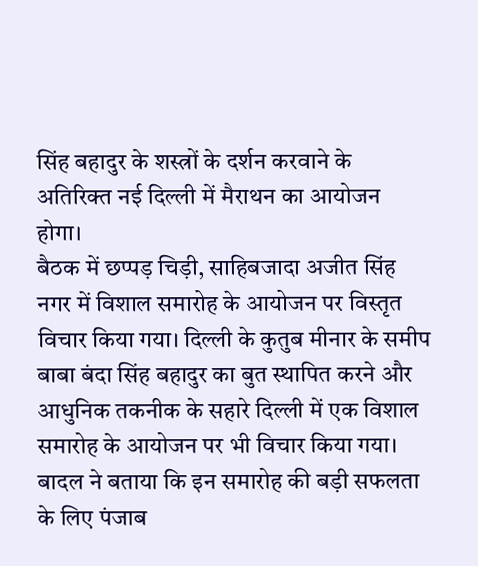सिंह बहादुर के शस्त्रों के दर्शन करवाने के अतिरिक्त नई दिल्ली में मैराथन का आयोजन होगा।
बैठक में छप्पड़ चिड़ी, साहिबजादा अजीत सिंह नगर में विशाल समारोह के आयोजन पर विस्तृत विचार किया गया। दिल्ली के कुतुब मीनार के समीप बाबा बंदा सिंह बहादुर का बुत स्थापित करने और आधुनिक तकनीक के सहारे दिल्ली में एक विशाल समारोह के आयोजन पर भी विचार किया गया। बादल ने बताया कि इन समारोह की बड़ी सफलता के लिए पंजाब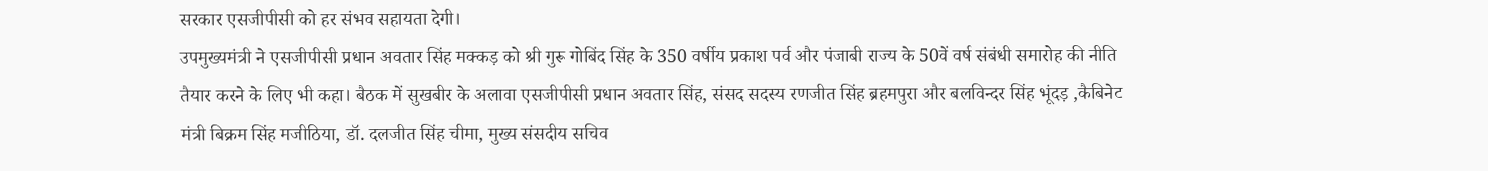सरकार एसजीपीसी को हर संभव सहायता देगी।
उपमुख्यमंत्री ने एसजीपीसी प्रधान अवतार सिंह मक्कड़ को श्री गुरू गोबिंद सिंह के 350 वर्षीय प्रकाश पर्व और पंजाबी राज्य के 50वें वर्ष संबंधी समारोह की नीति तैयार करने के लिए भी कहा। बैठक में सुखबीर के अलावा एसजीपीसी प्रधान अवतार सिंह, संसद सदस्य रणजीत सिंह ब्रहमपुरा और बलविन्दर सिंह भूंदड़ ,कैबिनेट मंत्री बिक्रम सिंह मजीठिया, डॉ. दलजीत सिंह चीमा, मुख्य संसदीय सचिव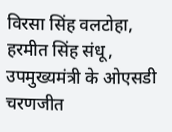विरसा सिंह वलटोहा, हरमीत सिंह संधू, उपमुख्यमंत्री के ओएसडी चरणजीत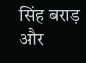सिंह बराड़ और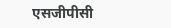एसजीपीसी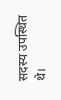सदस्य उपस्थित थे।